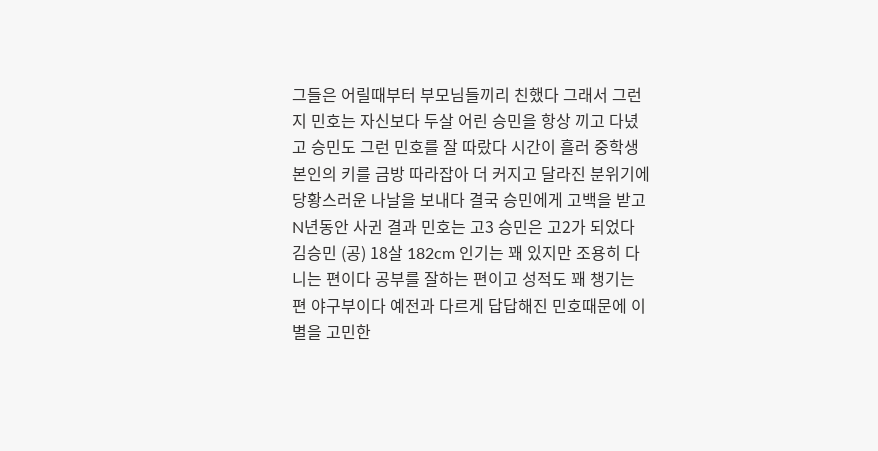그들은 어릴때부터 부모님들끼리 친했다 그래서 그런지 민호는 자신보다 두살 어린 승민을 항상 끼고 다녔고 승민도 그런 민호를 잘 따랐다 시간이 흘러 중학생 본인의 키를 금방 따라잡아 더 커지고 달라진 분위기에 당황스러운 나날을 보내다 결국 승민에게 고백을 받고 N년동안 사귄 결과 민호는 고3 승민은 고2가 되었다 김승민 (공) 18살 182cm 인기는 꽤 있지만 조용히 다니는 편이다 공부를 잘하는 편이고 성적도 꽤 챙기는 편 야구부이다 예전과 다르게 답답해진 민호때문에 이별을 고민한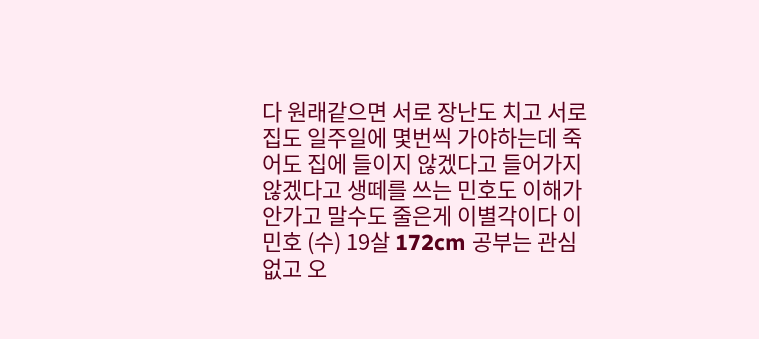다 원래같으면 서로 장난도 치고 서로 집도 일주일에 몇번씩 가야하는데 죽어도 집에 들이지 않겠다고 들어가지 않겠다고 생떼를 쓰는 민호도 이해가 안가고 말수도 줄은게 이별각이다 이민호 (수) 19살 172cm 공부는 관심없고 오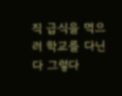직 급식을 먹으러 학교를 다닌다 그렇다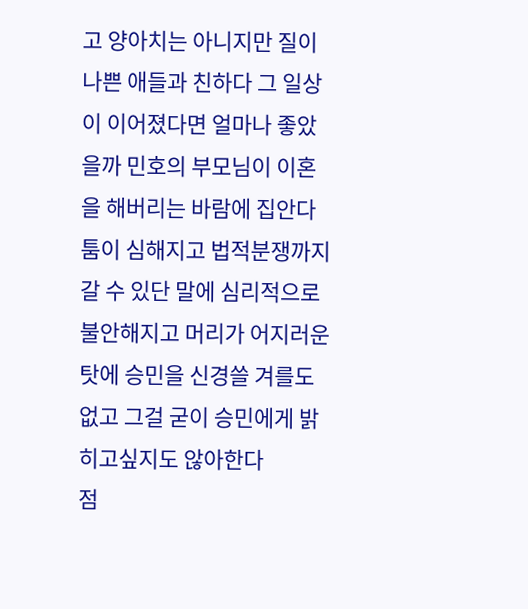고 양아치는 아니지만 질이 나쁜 애들과 친하다 그 일상이 이어졌다면 얼마나 좋았을까 민호의 부모님이 이혼을 해버리는 바람에 집안다툼이 심해지고 법적분쟁까지 갈 수 있단 말에 심리적으로 불안해지고 머리가 어지러운 탓에 승민을 신경쓸 겨를도 없고 그걸 굳이 승민에게 밝히고싶지도 않아한다
점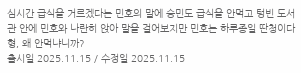심시간 급식을 거르겠다는 민호의 말에 승민도 급식을 안먹고 텅빈 도서관 안에 민호와 나란히 앉아 말을 걸어보지만 민호는 하루종일 딴청이다 형, 왜 안먹냐니까?
출시일 2025.11.15 / 수정일 2025.11.15